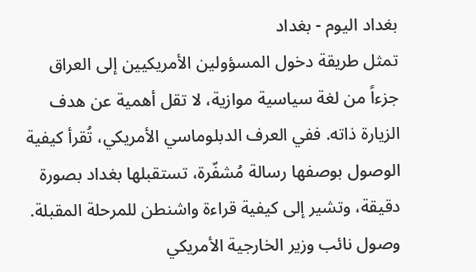بغداد اليوم - بغداد
تمثل طريقة دخول المسؤولين الأمريكيين إلى العراق جزءاً من لغة سياسية موازية، لا تقل أهمية عن هدف الزيارة ذاته. ففي العرف الدبلوماسي الأمريكي، تُقرأ كيفية الوصول بوصفها رسالة مُشفّرة، تستقبلها بغداد بصورة دقيقة، وتشير إلى كيفية قراءة واشنطن للمرحلة المقبلة.
وصول نائب وزير الخارجية الأمريكي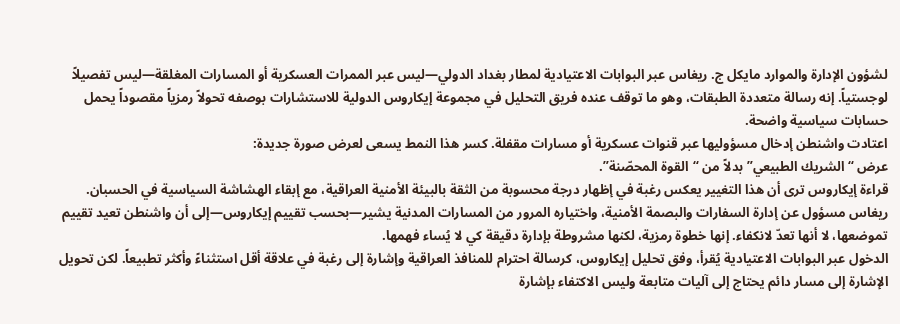لشؤون الإدارة والموارد مايكل ج. ريغاس عبر البوابات الاعتيادية لمطار بغداد الدولي—ليس عبر الممرات العسكرية أو المسارات المغلقة—ليس تفصيلاً لوجستياً. إنه رسالة متعددة الطبقات، وهو ما توقف عنده فريق التحليل في مجموعة إيكاروس الدولية للاستشارات بوصفه تحولاً رمزياً مقصوداً يحمل حسابات سياسية واضحة.
اعتادت واشنطن إدخال مسؤوليها عبر قنوات عسكرية أو مسارات مقفلة. كسر هذا النمط يسعى لعرض صورة جديدة:
عرض “الشريك الطبيعي” بدلاً من “القوة المحصّنة”.
قراءة إيكاروس ترى أن هذا التغيير يعكس رغبة في إظهار درجة محسوبة من الثقة بالبيئة الأمنية العراقية، مع إبقاء الهشاشة السياسية في الحسبان.
ريغاس مسؤول عن إدارة السفارات والبصمة الأمنية، واختياره المرور من المسارات المدنية يشير—بحسب تقييم إيكاروس—إلى أن واشنطن تعيد تقييم تموضعها، لا أنها تعدّ لانكفاء. إنها خطوة رمزية، لكنها مشروطة بإدارة دقيقة كي لا يُساء فهمها.
الدخول عبر البوابات الاعتيادية يُقرأ، وفق تحليل إيكاروس، كرسالة احترام للمنافذ العراقية وإشارة إلى رغبة في علاقة أقل استثناءً وأكثر تطبيعاً. لكن تحويل الإشارة إلى مسار دائم يحتاج إلى آليات متابعة وليس الاكتفاء بإشارة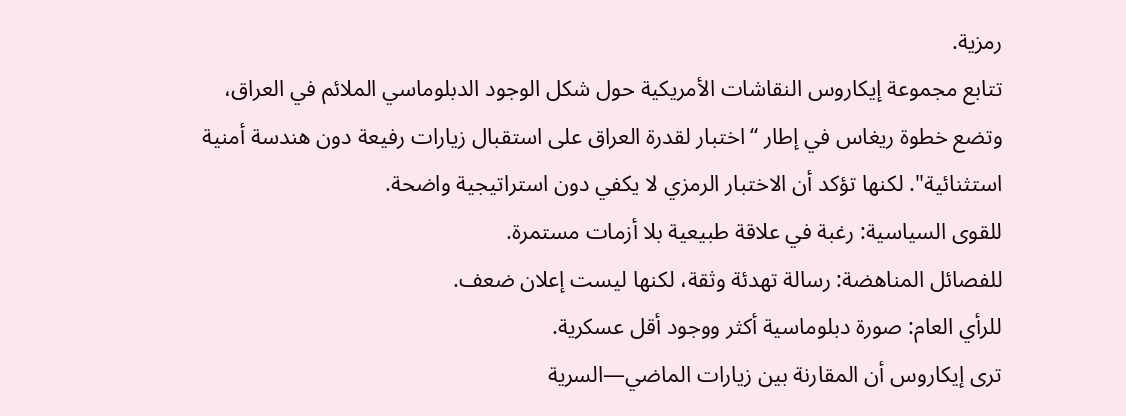رمزية.
تتابع مجموعة إيكاروس النقاشات الأمريكية حول شكل الوجود الدبلوماسي الملائم في العراق، وتضع خطوة ريغاس في إطار “اختبار لقدرة العراق على استقبال زيارات رفيعة دون هندسة أمنية استثنائية". لكنها تؤكد أن الاختبار الرمزي لا يكفي دون استراتيجية واضحة.
للقوى السياسية: رغبة في علاقة طبيعية بلا أزمات مستمرة.
للفصائل المناهضة: رسالة تهدئة وثقة، لكنها ليست إعلان ضعف.
للرأي العام: صورة دبلوماسية أكثر ووجود أقل عسكرية.
ترى إيكاروس أن المقارنة بين زيارات الماضي—السرية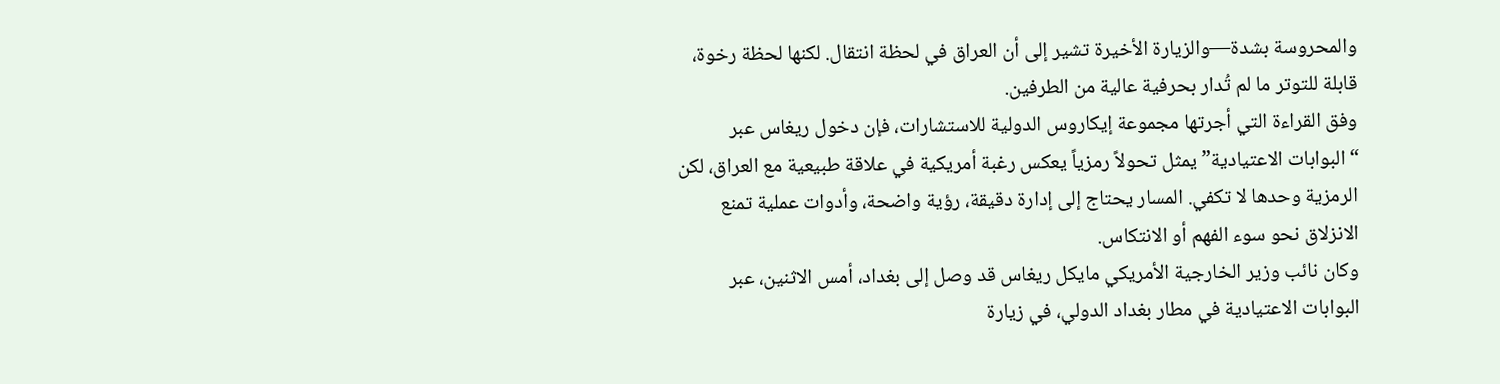والمحروسة بشدة—والزيارة الأخيرة تشير إلى أن العراق في لحظة انتقال. لكنها لحظة رخوة، قابلة للتوتر ما لم تُدار بحرفية عالية من الطرفين.
وفق القراءة التي أجرتها مجموعة إيكاروس الدولية للاستشارات، فإن دخول ريغاس عبر “البوابات الاعتيادية” يمثل تحولاً رمزياً يعكس رغبة أمريكية في علاقة طبيعية مع العراق، لكن الرمزية وحدها لا تكفي. المسار يحتاج إلى إدارة دقيقة، رؤية واضحة، وأدوات عملية تمنع الانزلاق نحو سوء الفهم أو الانتكاس.
وكان نائب وزير الخارجية الأمريكي مايكل ريغاس قد وصل إلى بغداد، أمس الاثنين، عبر البوابات الاعتيادية في مطار بغداد الدولي، في زيارة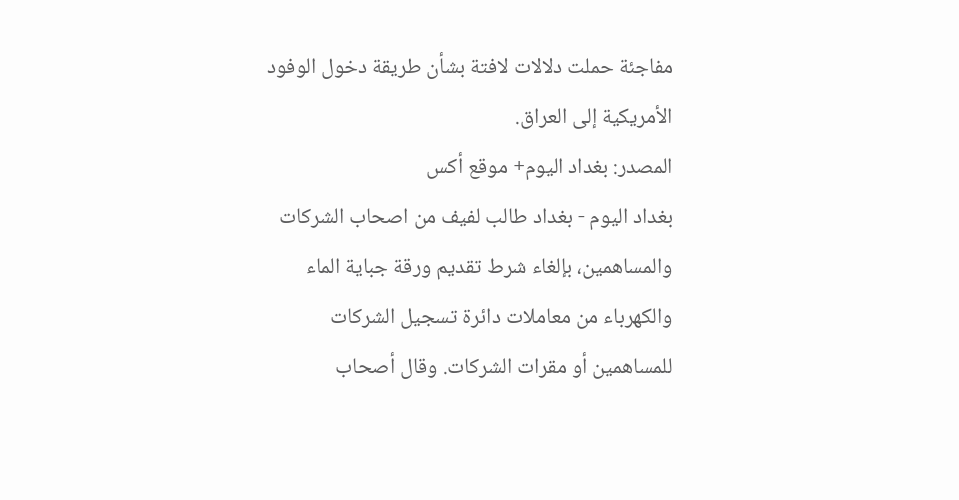مفاجئة حملت دلالات لافتة بشأن طريقة دخول الوفود الأمريكية إلى العراق.
المصدر: بغداد اليوم+ موقع أكس
بغداد اليوم - بغداد طالب لفيف من اصحاب الشركات والمساهمين، بإلغاء شرط تقديم ورقة جباية الماء والكهرباء من معاملات دائرة تسجيل الشركات للمساهمين أو مقرات الشركات. وقال أصحاب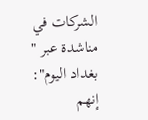الشركات في مناشدة عبر " بغداد اليوم": إنهم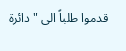قدموا طلباً الى "دائرة